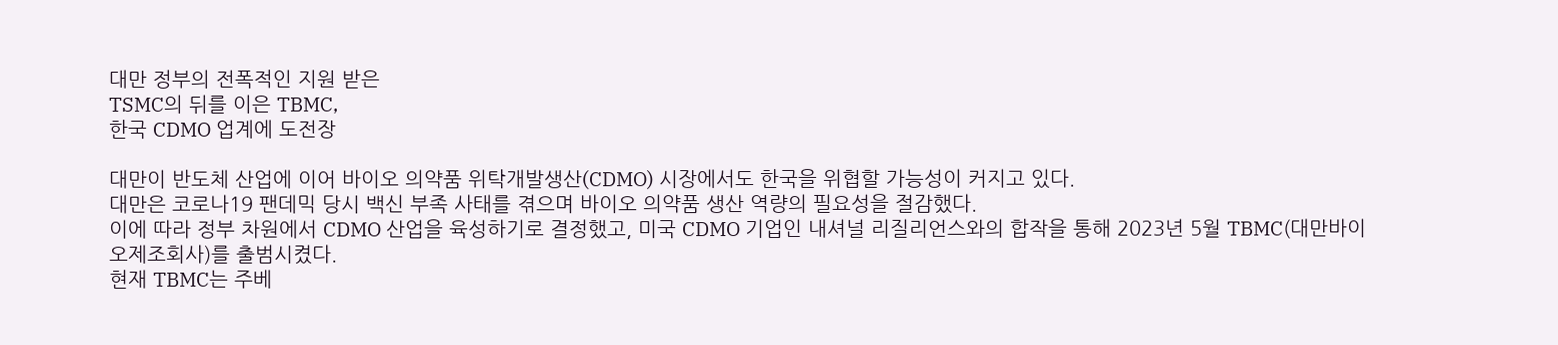대만 정부의 전폭적인 지원 받은
TSMC의 뒤를 이은 TBMC,
한국 CDMO 업계에 도전장

대만이 반도체 산업에 이어 바이오 의약품 위탁개발생산(CDMO) 시장에서도 한국을 위협할 가능성이 커지고 있다.
대만은 코로나19 팬데믹 당시 백신 부족 사태를 겪으며 바이오 의약품 생산 역량의 필요성을 절감했다.
이에 따라 정부 차원에서 CDMO 산업을 육성하기로 결정했고, 미국 CDMO 기업인 내셔널 리질리언스와의 합작을 통해 2023년 5월 TBMC(대만바이오제조회사)를 출범시켰다.
현재 TBMC는 주베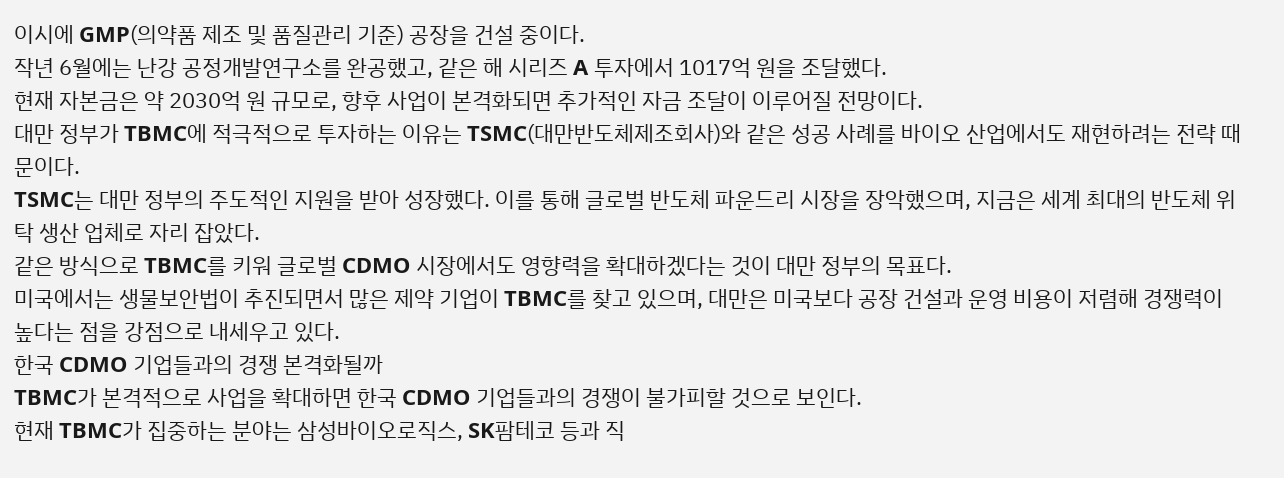이시에 GMP(의약품 제조 및 품질관리 기준) 공장을 건설 중이다.
작년 6월에는 난강 공정개발연구소를 완공했고, 같은 해 시리즈 A 투자에서 1017억 원을 조달했다.
현재 자본금은 약 2030억 원 규모로, 향후 사업이 본격화되면 추가적인 자금 조달이 이루어질 전망이다.
대만 정부가 TBMC에 적극적으로 투자하는 이유는 TSMC(대만반도체제조회사)와 같은 성공 사례를 바이오 산업에서도 재현하려는 전략 때문이다.
TSMC는 대만 정부의 주도적인 지원을 받아 성장했다. 이를 통해 글로벌 반도체 파운드리 시장을 장악했으며, 지금은 세계 최대의 반도체 위탁 생산 업체로 자리 잡았다.
같은 방식으로 TBMC를 키워 글로벌 CDMO 시장에서도 영향력을 확대하겠다는 것이 대만 정부의 목표다.
미국에서는 생물보안법이 추진되면서 많은 제약 기업이 TBMC를 찾고 있으며, 대만은 미국보다 공장 건설과 운영 비용이 저렴해 경쟁력이 높다는 점을 강점으로 내세우고 있다.
한국 CDMO 기업들과의 경쟁 본격화될까
TBMC가 본격적으로 사업을 확대하면 한국 CDMO 기업들과의 경쟁이 불가피할 것으로 보인다.
현재 TBMC가 집중하는 분야는 삼성바이오로직스, SK팜테코 등과 직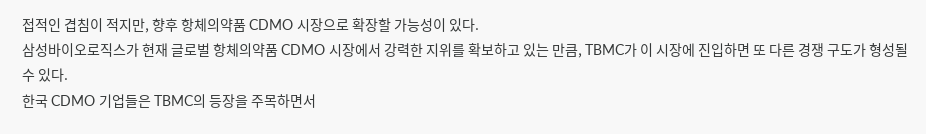접적인 겹침이 적지만, 향후 항체의약품 CDMO 시장으로 확장할 가능성이 있다.
삼성바이오로직스가 현재 글로벌 항체의약품 CDMO 시장에서 강력한 지위를 확보하고 있는 만큼, TBMC가 이 시장에 진입하면 또 다른 경쟁 구도가 형성될 수 있다.
한국 CDMO 기업들은 TBMC의 등장을 주목하면서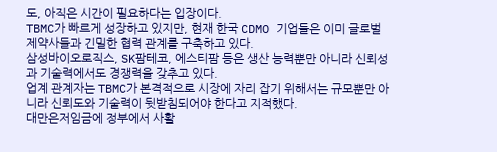도, 아직은 시간이 필요하다는 입장이다.
TBMC가 빠르게 성장하고 있지만, 현재 한국 CDMO 기업들은 이미 글로벌 제약사들과 긴밀한 협력 관계를 구축하고 있다.
삼성바이오로직스, SK팜테코, 에스티팜 등은 생산 능력뿐만 아니라 신뢰성과 기술력에서도 경쟁력을 갖추고 있다.
업계 관계자는 TBMC가 본격적으로 시장에 자리 잡기 위해서는 규모뿐만 아니라 신뢰도와 기술력이 뒷받침되어야 한다고 지적했다.
대만은저임금에 정부에서 사활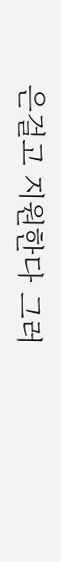은걸고 지원한다 그러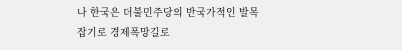나 한국은 더불민주당의 반국가적인 발목잡기로 경제폭망길로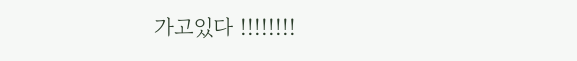가고있다 !!!!!!!!